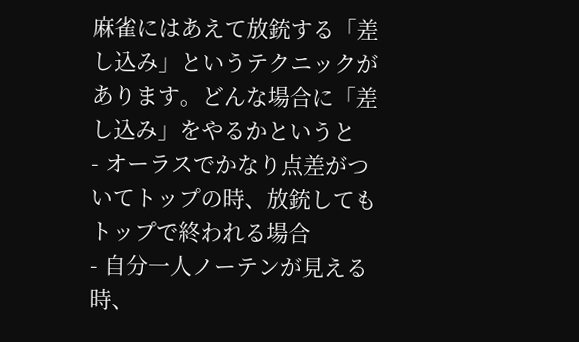麻雀にはあえて放銃する「差し込み」というテクニックがあります。どんな場合に「差し込み」をやるかというと
- オーラスでかなり点差がついてトップの時、放銃してもトップで終われる場合
- 自分一人ノーテンが見える時、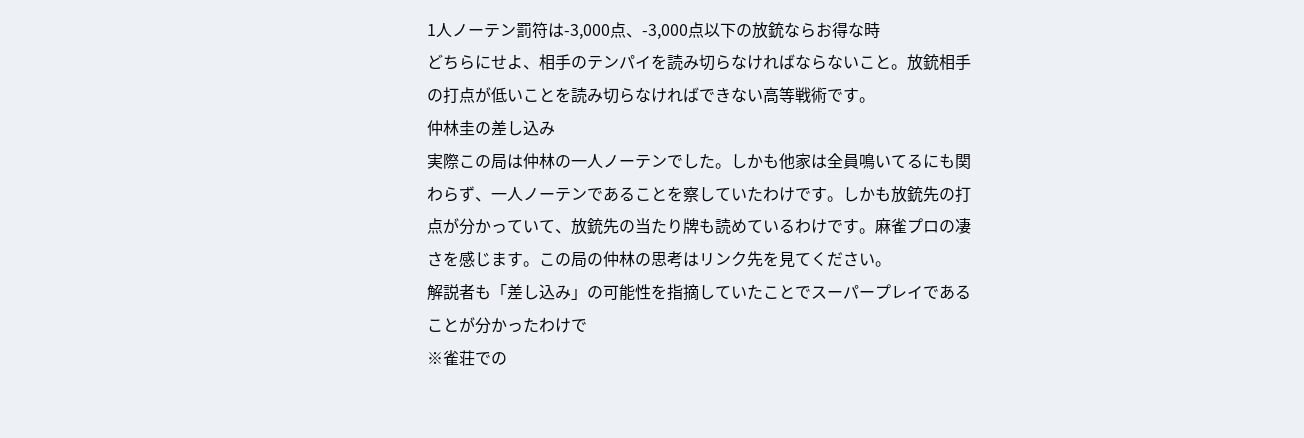1人ノーテン罰符は-3,000点、-3,000点以下の放銃ならお得な時
どちらにせよ、相手のテンパイを読み切らなければならないこと。放銃相手の打点が低いことを読み切らなければできない高等戦術です。
仲林圭の差し込み
実際この局は仲林の一人ノーテンでした。しかも他家は全員鳴いてるにも関わらず、一人ノーテンであることを察していたわけです。しかも放銃先の打点が分かっていて、放銃先の当たり牌も読めているわけです。麻雀プロの凄さを感じます。この局の仲林の思考はリンク先を見てください。
解説者も「差し込み」の可能性を指摘していたことでスーパープレイであることが分かったわけで
※雀荘での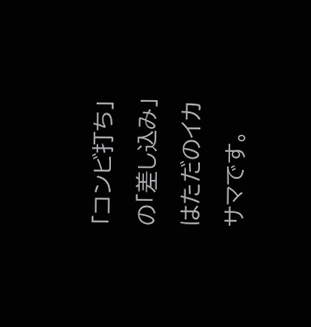「コンビ打ち」の「差し込み」はただのイカサマです。